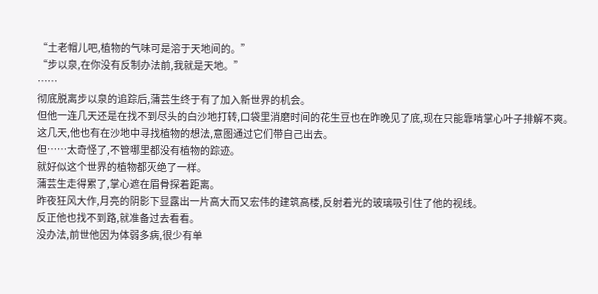“土老帽儿吧,植物的气味可是溶于天地间的。”
“步以泉,在你没有反制办法前,我就是天地。”
……
彻底脱离步以泉的追踪后,蒲芸生终于有了加入新世界的机会。
但他一连几天还是在找不到尽头的白沙地打转,口袋里消磨时间的花生豆也在昨晚见了底,现在只能靠啃掌心叶子排解不爽。
这几天,他也有在沙地中寻找植物的想法,意图通过它们带自己出去。
但……太奇怪了,不管哪里都没有植物的踪迹。
就好似这个世界的植物都灭绝了一样。
蒲芸生走得累了,掌心遮在眉骨探着距离。
昨夜狂风大作,月亮的阴影下显露出一片高大而又宏伟的建筑高楼,反射着光的玻璃吸引住了他的视线。
反正他也找不到路,就准备过去看看。
没办法,前世他因为体弱多病,很少有单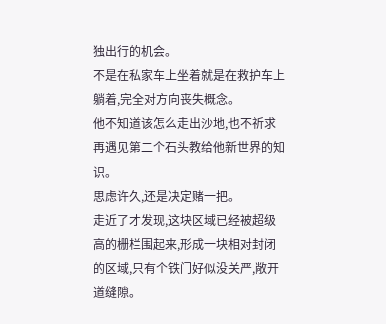独出行的机会。
不是在私家车上坐着就是在救护车上躺着,完全对方向丧失概念。
他不知道该怎么走出沙地,也不祈求再遇见第二个石头教给他新世界的知识。
思虑许久,还是决定赌一把。
走近了才发现,这块区域已经被超级高的栅栏围起来,形成一块相对封闭的区域,只有个铁门好似没关严,敞开道缝隙。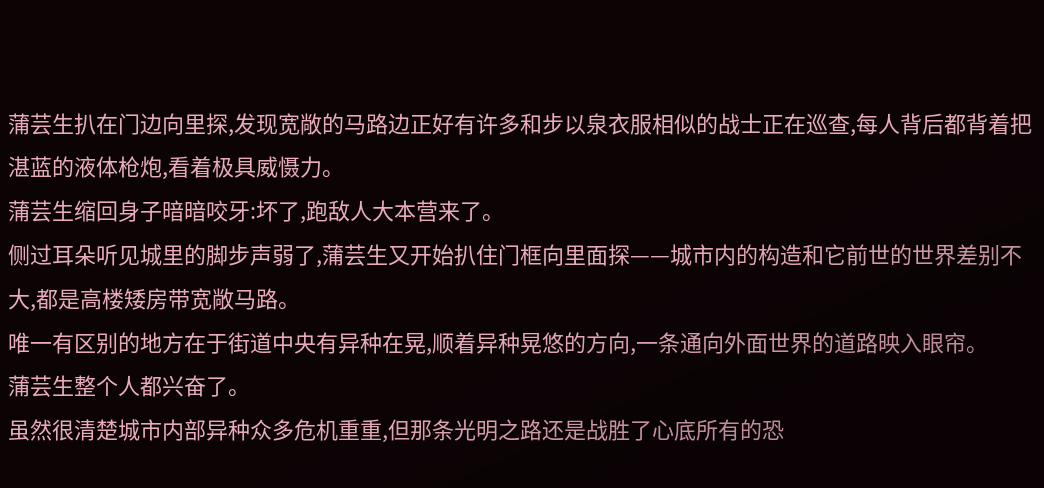蒲芸生扒在门边向里探,发现宽敞的马路边正好有许多和步以泉衣服相似的战士正在巡查,每人背后都背着把湛蓝的液体枪炮,看着极具威慑力。
蒲芸生缩回身子暗暗咬牙:坏了,跑敌人大本营来了。
侧过耳朵听见城里的脚步声弱了,蒲芸生又开始扒住门框向里面探——城市内的构造和它前世的世界差别不大,都是高楼矮房带宽敞马路。
唯一有区别的地方在于街道中央有异种在晃,顺着异种晃悠的方向,一条通向外面世界的道路映入眼帘。
蒲芸生整个人都兴奋了。
虽然很清楚城市内部异种众多危机重重,但那条光明之路还是战胜了心底所有的恐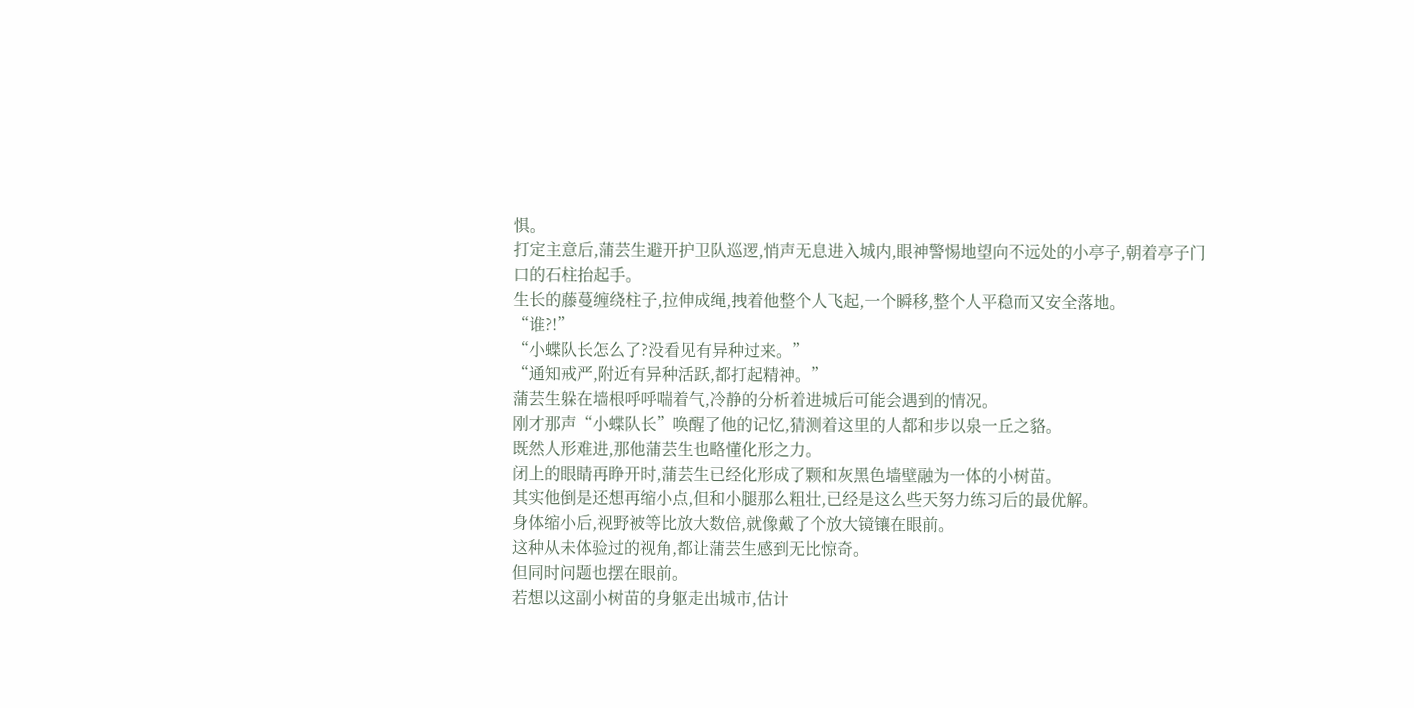惧。
打定主意后,蒲芸生避开护卫队巡逻,悄声无息进入城内,眼神警惕地望向不远处的小亭子,朝着亭子门口的石柱抬起手。
生长的藤蔓缠绕柱子,拉伸成绳,拽着他整个人飞起,一个瞬移,整个人平稳而又安全落地。
“谁?!”
“小蝶队长怎么了?没看见有异种过来。”
“通知戒严,附近有异种活跃,都打起精神。”
蒲芸生躲在墙根呼呼喘着气,冷静的分析着进城后可能会遇到的情况。
刚才那声“小蝶队长”唤醒了他的记忆,猜测着这里的人都和步以泉一丘之貉。
既然人形难进,那他蒲芸生也略懂化形之力。
闭上的眼睛再睁开时,蒲芸生已经化形成了颗和灰黑色墙壁融为一体的小树苗。
其实他倒是还想再缩小点,但和小腿那么粗壮,已经是这么些天努力练习后的最优解。
身体缩小后,视野被等比放大数倍,就像戴了个放大镜镶在眼前。
这种从未体验过的视角,都让蒲芸生感到无比惊奇。
但同时问题也摆在眼前。
若想以这副小树苗的身躯走出城市,估计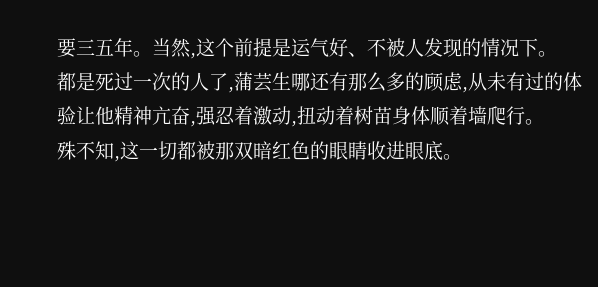要三五年。当然,这个前提是运气好、不被人发现的情况下。
都是死过一次的人了,蒲芸生哪还有那么多的顾虑,从未有过的体验让他精神亢奋,强忍着激动,扭动着树苗身体顺着墙爬行。
殊不知,这一切都被那双暗红色的眼睛收进眼底。